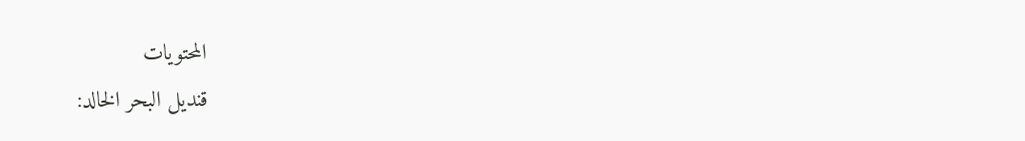المحتويات
قنديل البحر الخالد: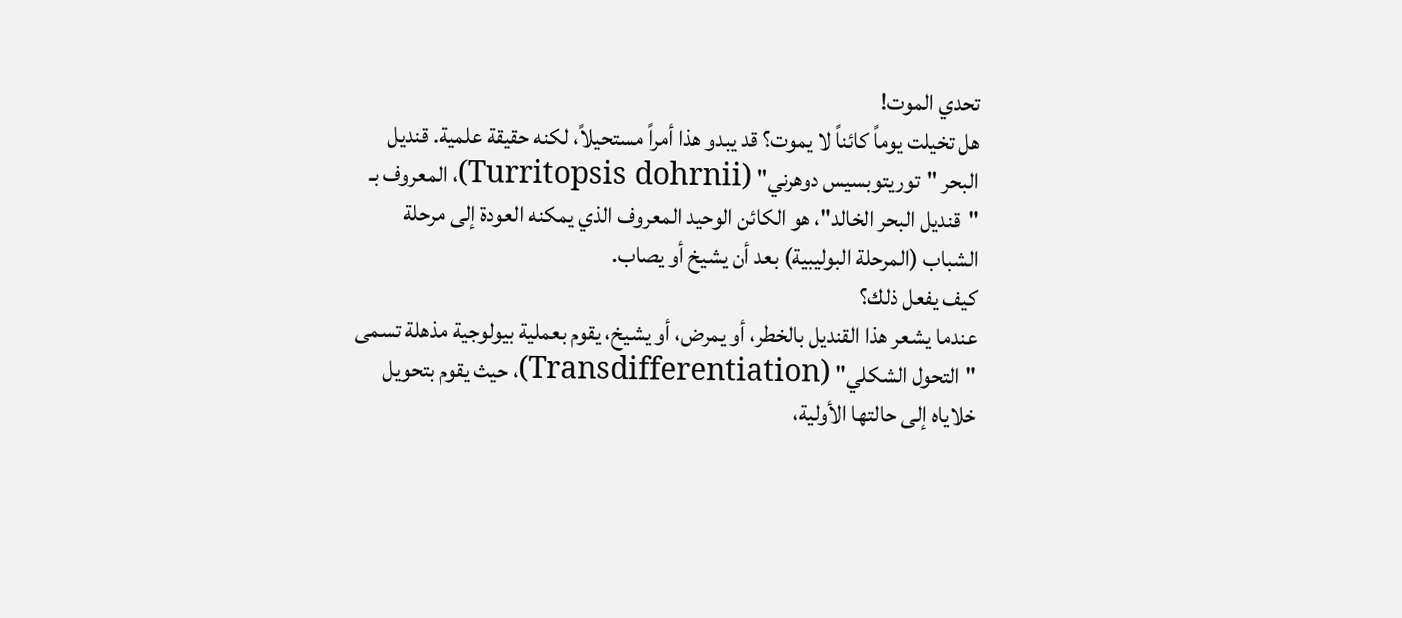تحدي الموت!
هل تخيلت يوماً كائناً لا يموت؟ قد يبدو هذا أمراً مستحيلاً، لكنه حقيقة علمية. قنديل البحر "توريتوبسيس دوهرني" (Turritopsis dohrnii)، المعروف بـ "قنديل البحر الخالد"، هو الكائن الوحيد المعروف الذي يمكنه العودة إلى مرحلة الشباب (المرحلة البوليبية) بعد أن يشيخ أو يصاب.
كيف يفعل ذلك؟
عندما يشعر هذا القنديل بالخطر، أو يمرض، أو يشيخ، يقوم بعملية بيولوجية مذهلة تسمى "التحول الشكلي" (Transdifferentiation)، حيث يقوم بتحويل خلاياه إلى حالتها الأولية،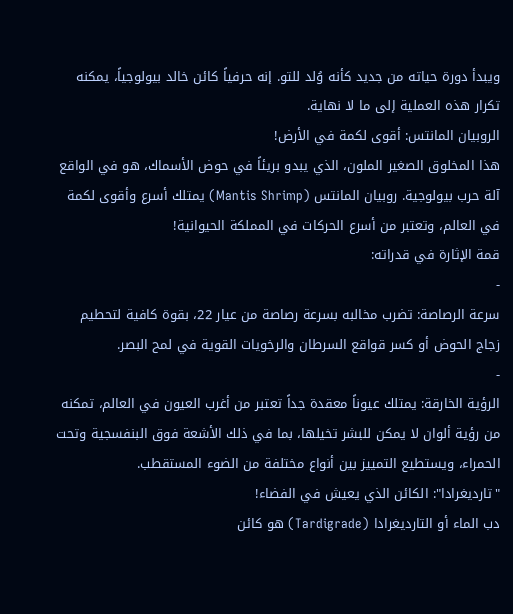ويبدأ دورة حياته من جديد كأنه وُلد للتو. إنه حرفياً كائن خالد بيولوجياً، يمكنه تكرار هذه العملية إلى ما لا نهاية.
الروبيان المانتس: أقوى لكمة في الأرض!
هذا المخلوق الصغير الملون، الذي يبدو بريئاً في حوض الأسماك، هو في الواقع آلة حرب بيولوجية. روبيان المانتس (Mantis Shrimp) يمتلك أسرع وأقوى لكمة في العالم، وتعتبر من أسرع الحركات في المملكة الحيوانية!
قمة الإثارة في قدراته:
-
سرعة الرصاصة: تضرب مخالبه بسرعة رصاصة من عيار 22، بقوة كافية لتحطيم زجاج الحوض أو كسر قواقع السرطان والرخويات القوية في لمح البصر.
-
الرؤية الخارقة: يمتلك عيوناً معقدة جداً تعتبر من أغرب العيون في العالم، تمكنه من رؤية ألوان لا يمكن للبشر تخيلها، بما في ذلك الأشعة فوق البنفسجية وتحت الحمراء، ويستطيع التمييز بين أنواع مختلفة من الضوء المستقطب.
"تارديغرادا": الكائن الذي يعيش في الفضاء!
دب الماء أو التارديغرادا (Tardigrade) هو كائن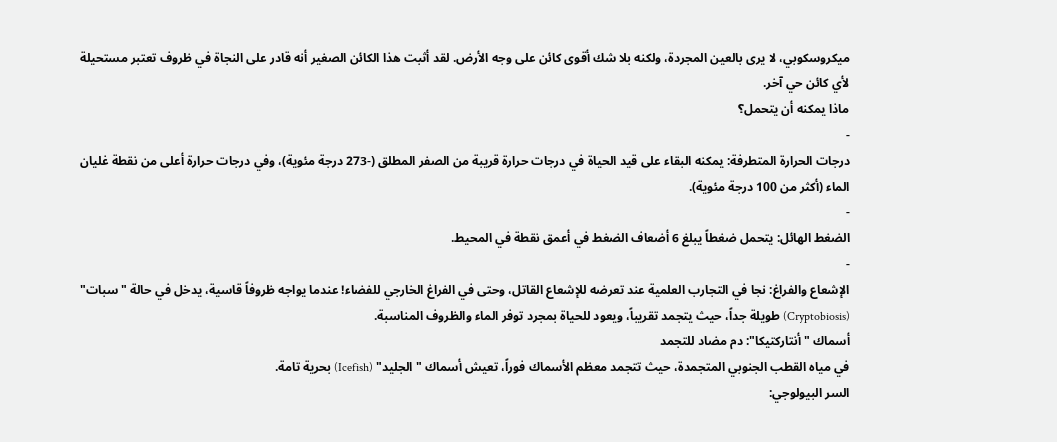ميكروسكوبي، لا يرى بالعين المجردة، ولكنه بلا شك أقوى كائن على وجه الأرض. لقد أثبت هذا الكائن الصغير أنه قادر على النجاة في ظروف تعتبر مستحيلة لأي كائن حي آخر.
ماذا يمكنه أن يتحمل؟
-
درجات الحرارة المتطرفة: يمكنه البقاء على قيد الحياة في درجات حرارة قريبة من الصفر المطلق (-273 درجة مئوية)، وفي درجات حرارة أعلى من نقطة غليان الماء (أكثر من 100 درجة مئوية).
-
الضغط الهائل: يتحمل ضغطاً يبلغ 6 أضعاف الضغط في أعمق نقطة في المحيط.
-
الإشعاع والفراغ: نجا في التجارب العلمية عند تعرضه للإشعاع القاتل، وحتى في الفراغ الخارجي للفضاء! عندما يواجه ظروفاً قاسية، يدخل في حالة "سبات" (Cryptobiosis) طويلة جداً، حيث يتجمد تقريباً، ويعود للحياة بمجرد توفر الماء والظروف المناسبة.
أسماك "أنتاركتيكا": دم مضاد للتجمد
في مياه القطب الجنوبي المتجمدة، حيث تتجمد معظم الأسماك فوراً، تعيش أسماك "الجليد" (Icefish) بحرية تامة.
السر البيولوجي: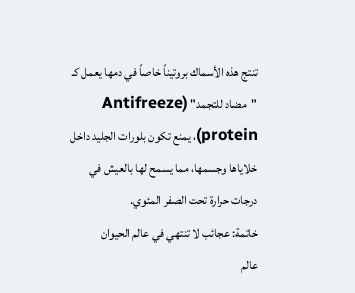تنتج هذه الأسماك بروتيناً خاصاً في دمها يعمل كـ "مضاد للتجمد" (Antifreeze protein)، يمنع تكون بلورات الجليد داخل خلاياها وجسمها، مما يسمح لها بالعيش في درجات حرارة تحت الصفر المئوي.
خاتمة: عجائب لا تنتهي في عالم الحيوان
عالم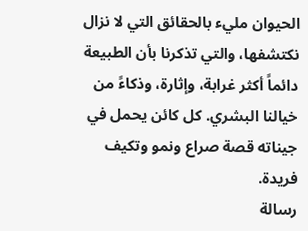الحيوان مليء بالحقائق التي لا نزال نكتشفها، والتي تذكرنا بأن الطبيعة دائماً أكثر غرابة، وإثارة، وذكاءً من خيالنا البشري. كل كائن يحمل في جيناته قصة صراع ونمو وتكيف فريدة.
رسالة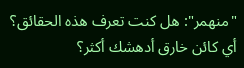"منهمر": هل كنت تعرف هذه الحقائق؟ أي كائن خارق أدهشك أكثر؟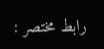رابط مختصر :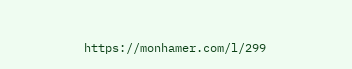https://monhamer.com/l/299